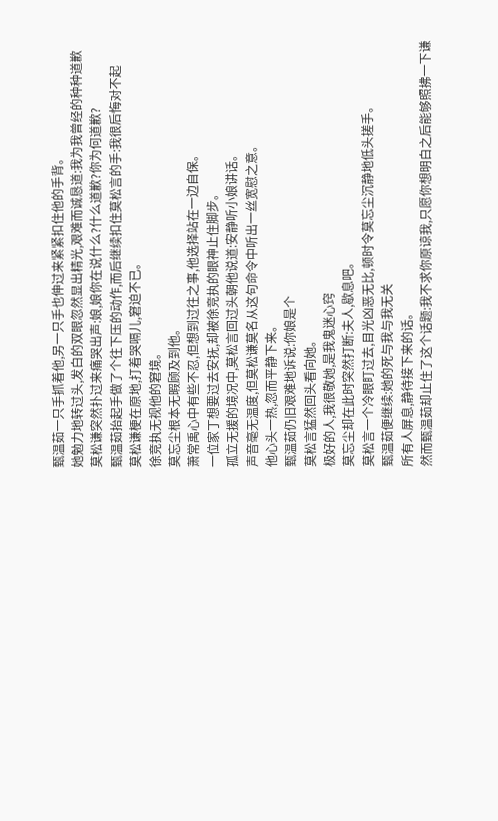甄温茹一只手抓着他,另一只手也伸过来紧紧扣住他的手背。
她勉力地转过头,发白的双眼忽然显出精光,艰难而诚恳道:我为我曾经的种种道歉
莫松谦突然扑过来痛哭出声:娘,娘你在说什么?什么道歉?你为何道歉?
甄温茹抬起手做了个往下压的动作,而后继续扣住莫松言的手:我很后悔对不起
莫松谦梗在原地,打着哭嗝儿,窘迫不已。
徐竞执无视他的窘境。
莫忘尘根本无暇顾及到他。
萧常禹心中有些不忍,但想到过往之事,他选择站在一边自保。
一位家丁想要过去安抚,却被徐竞执的眼神止住脚步。
孤立无援的境况中,莫松言回过头朝他说道:安静听小娘讲话。
声音毫无温度,但莫松谦莫名从这句命令中听出一丝宽慰之意。
他心头一热,忽而平静下来。
甄温茹仍旧艰难地诉说:你娘是个
莫松言猛然回头看向她。
极好的人,我很敬她,是我鬼迷心窍
莫忘尘却在此时突然打断:夫人,歇息吧。
莫松言一个冷眼盯过去,目光凶恶无比,顿时令莫忘尘沉静地低头搓手。
甄温茹便继续:她的死与我与我无关
所有人屏息,静待接下来的话。
然而甄温茹却止住了这个话题:我不求你原谅我,只愿你想明白之后能够照拂一下谦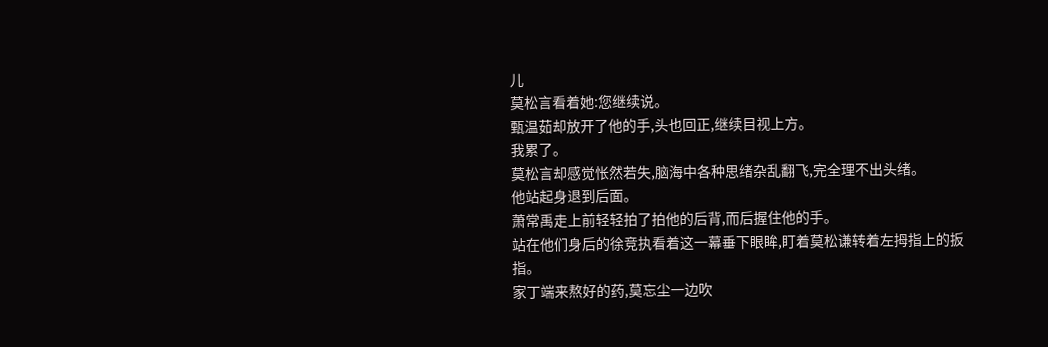儿
莫松言看着她:您继续说。
甄温茹却放开了他的手,头也回正,继续目视上方。
我累了。
莫松言却感觉怅然若失,脑海中各种思绪杂乱翻飞,完全理不出头绪。
他站起身退到后面。
萧常禹走上前轻轻拍了拍他的后背,而后握住他的手。
站在他们身后的徐竞执看着这一幕垂下眼眸,盯着莫松谦转着左拇指上的扳指。
家丁端来熬好的药,莫忘尘一边吹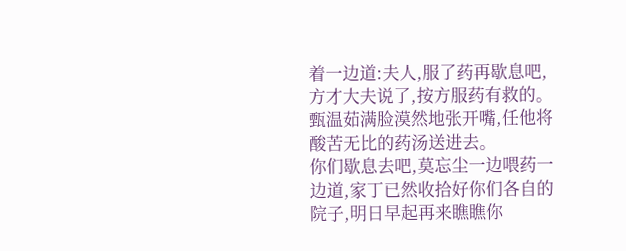着一边道:夫人,服了药再歇息吧,方才大夫说了,按方服药有救的。
甄温茹满脸漠然地张开嘴,任他将酸苦无比的药汤送进去。
你们歇息去吧,莫忘尘一边喂药一边道,家丁已然收拾好你们各自的院子,明日早起再来瞧瞧你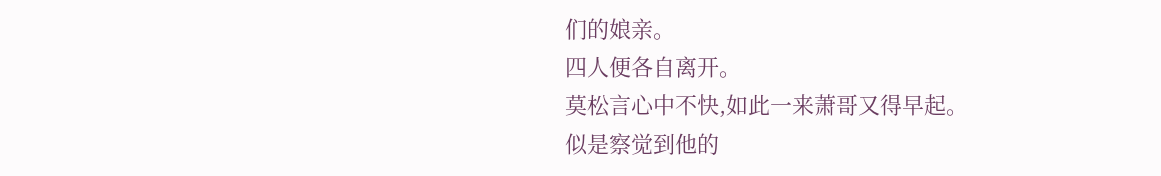们的娘亲。
四人便各自离开。
莫松言心中不快,如此一来萧哥又得早起。
似是察觉到他的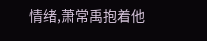情绪,萧常禹抱着他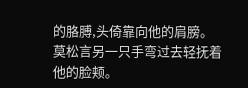的胳膊,头倚靠向他的肩膀。
莫松言另一只手弯过去轻抚着他的脸颊。